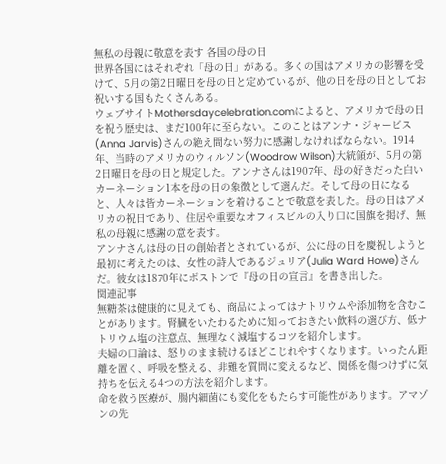無私の母親に敬意を表す 各国の母の日
世界各国にはそれぞれ「母の日」がある。多くの国はアメリカの影響を受けて、5月の第2日曜日を母の日と定めているが、他の日を母の日としてお祝いする国もたくさんある。
ウェブサイトMothersdaycelebration.comによると、アメリカで母の日を祝う歴史は、まだ100年に至らない。このことはアンナ・ジャービス(Anna Jarvis)さんの絶え間ない努力に感謝しなければならない。1914年、当時のアメリカのウィルソン(Woodrow Wilson)大統領が、5月の第2日曜日を母の日と規定した。アンナさんは1907年、母の好きだった白いカーネーション1本を母の日の象徴として選んだ。そして母の日になると、人々は皆カーネーションを着けることで敬意を表した。母の日はアメリカの祝日であり、住居や重要なオフィスビルの入り口に国旗を掲げ、無私の母親に感謝の意を表す。
アンナさんは母の日の創始者とされているが、公に母の日を慶祝しようと最初に考えたのは、女性の詩人であるジュリア(Julia Ward Howe)さんだ。彼女は1870年にボストンで『母の日の宣言』を書き出した。
関連記事
無糖茶は健康的に見えても、商品によってはナトリウムや添加物を含むことがあります。腎臓をいたわるために知っておきたい飲料の選び方、低ナトリウム塩の注意点、無理なく減塩するコツを紹介します。
夫婦の口論は、怒りのまま続けるほどこじれやすくなります。いったん距離を置く、呼吸を整える、非難を質問に変えるなど、関係を傷つけずに気持ちを伝える4つの方法を紹介します。
命を救う医療が、腸内細菌にも変化をもたらす可能性があります。アマゾンの先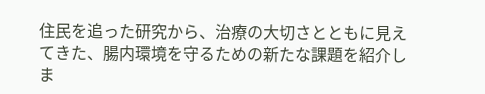住民を追った研究から、治療の大切さとともに見えてきた、腸内環境を守るための新たな課題を紹介しま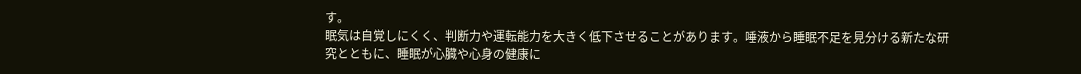す。
眠気は自覚しにくく、判断力や運転能力を大きく低下させることがあります。唾液から睡眠不足を見分ける新たな研究とともに、睡眠が心臓や心身の健康に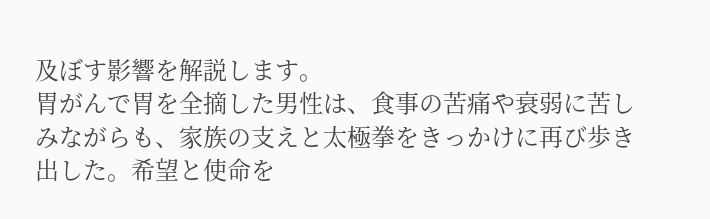及ぼす影響を解説します。
胃がんで胃を全摘した男性は、食事の苦痛や衰弱に苦しみながらも、家族の支えと太極拳をきっかけに再び歩き出した。希望と使命を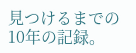見つけるまでの10年の記録。